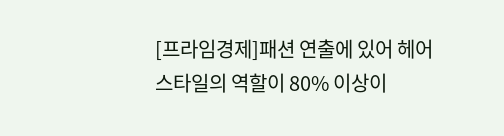[프라임경제]패션 연출에 있어 헤어스타일의 역할이 80% 이상이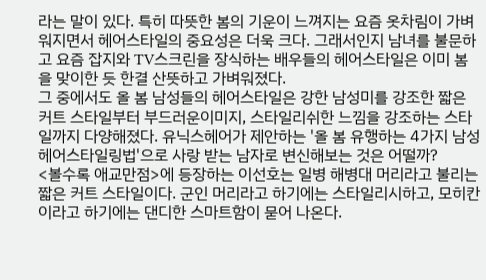라는 말이 있다. 특히 따뜻한 봄의 기운이 느껴지는 요즘 옷차림이 가벼워지면서 헤어스타일의 중요성은 더욱 크다. 그래서인지 남녀를 불문하고 요즘 잡지와 TV스크린을 장식하는 배우들의 헤어스타일은 이미 봄을 맞이한 듯 한결 산뜻하고 가벼워졌다.
그 중에서도 올 봄 남성들의 헤어스타일은 강한 남성미를 강조한 짧은 커트 스타일부터 부드러운이미지, 스타일리쉬한 느낌을 강조하는 스타일까지 다양해졌다. 유닉스헤어가 제안하는 '올 봄 유행하는 4가지 남성 헤어스타일링법'으로 사랑 받는 남자로 변신해보는 것은 어떨까?
<볼수록 애교만점>에 등장하는 이선호는 일병 해병대 머리라고 불리는 짧은 커트 스타일이다. 군인 머리라고 하기에는 스타일리시하고, 모히칸이라고 하기에는 댄디한 스마트함이 묻어 나온다.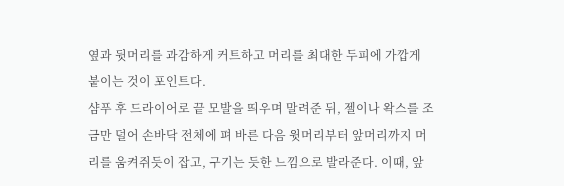옆과 뒷머리를 과감하게 커트하고 머리를 최대한 두피에 가깝게 붙이는 것이 포인트다.
샴푸 후 드라이어로 끝 모발을 띄우며 말려준 뒤, 젤이나 왁스를 조금만 덜어 손바닥 전체에 펴 바른 다음 윗머리부터 앞머리까지 머리를 움켜쥐듯이 잡고, 구기는 듯한 느낌으로 발라준다. 이때, 앞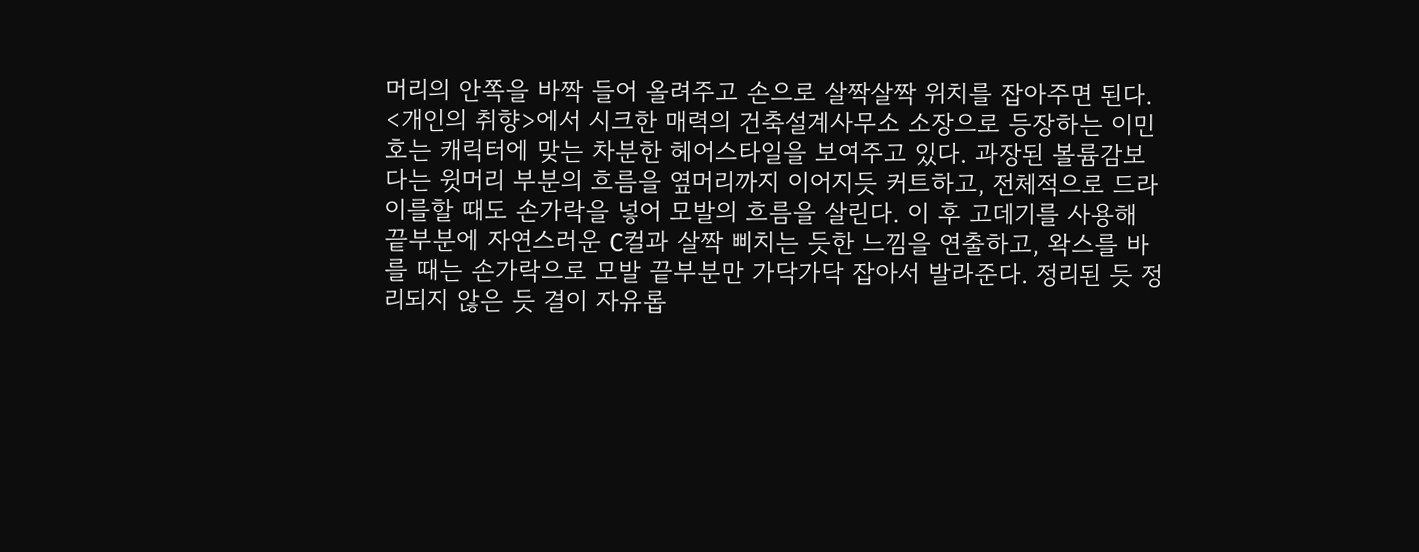머리의 안쪽을 바짝 들어 올려주고 손으로 살짝살짝 위치를 잡아주면 된다.
<개인의 취향>에서 시크한 매력의 건축설계사무소 소장으로 등장하는 이민호는 캐릭터에 맞는 차분한 헤어스타일을 보여주고 있다. 과장된 볼륨감보다는 윗머리 부분의 흐름을 옆머리까지 이어지듯 커트하고, 전체적으로 드라이를할 때도 손가락을 넣어 모발의 흐름을 살린다. 이 후 고데기를 사용해 끝부분에 자연스러운 C컬과 살짝 삐치는 듯한 느낌을 연출하고, 왁스를 바를 때는 손가락으로 모발 끝부분만 가닥가닥 잡아서 발라준다. 정리된 듯 정리되지 않은 듯 결이 자유롭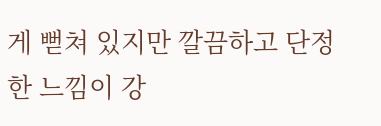게 뻗쳐 있지만 깔끔하고 단정한 느낌이 강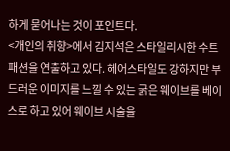하게 묻어나는 것이 포인트다.
<개인의 취향>에서 김지석은 스타일리시한 수트 패션을 연출하고 있다. 헤어스타일도 강하지만 부드러운 이미지를 느낄 수 있는 굵은 웨이브를 베이스로 하고 있어 웨이브 시술을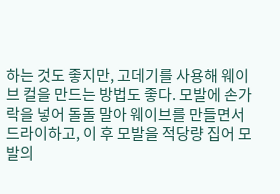하는 것도 좋지만, 고데기를 사용해 웨이브 컬을 만드는 방법도 좋다. 모발에 손가락을 넣어 돌돌 말아 웨이브를 만들면서 드라이하고, 이 후 모발을 적당량 집어 모발의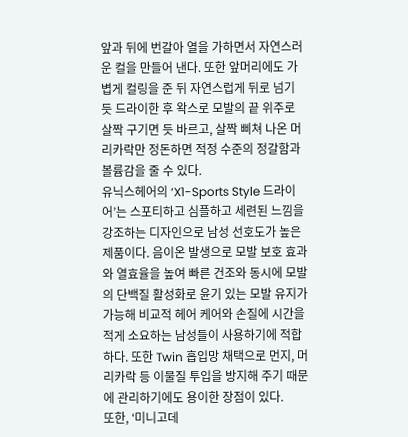앞과 뒤에 번갈아 열을 가하면서 자연스러운 컬을 만들어 낸다. 또한 앞머리에도 가볍게 컬링을 준 뒤 자연스럽게 뒤로 넘기 듯 드라이한 후 왁스로 모발의 끝 위주로 살짝 구기면 듯 바르고, 살짝 삐쳐 나온 머리카락만 정돈하면 적정 수준의 정갈함과 볼륨감을 줄 수 있다.
유닉스헤어의 ‘X1-Sports Style 드라이어’는 스포티하고 심플하고 세련된 느낌을 강조하는 디자인으로 남성 선호도가 높은 제품이다. 음이온 발생으로 모발 보호 효과와 열효율을 높여 빠른 건조와 동시에 모발의 단백질 활성화로 윤기 있는 모발 유지가 가능해 비교적 헤어 케어와 손질에 시간을 적게 소요하는 남성들이 사용하기에 적합하다. 또한 Twin 흡입망 채택으로 먼지, 머리카락 등 이물질 투입을 방지해 주기 때문에 관리하기에도 용이한 장점이 있다.
또한, ‘미니고데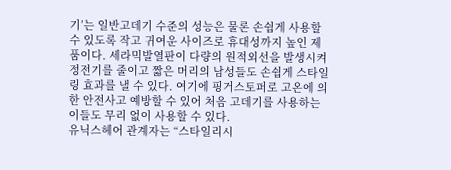기’는 일반고데기 수준의 성능은 물론 손쉽게 사용할 수 있도록 작고 귀여운 사이즈로 휴대성까지 높인 제품이다. 세라믹발열판이 다량의 원적외선을 발생시켜 정전기를 줄이고 짧은 머리의 남성들도 손쉽게 스타일링 효과를 낼 수 있다. 여기에 핑거스토퍼로 고온에 의한 안전사고 예방할 수 있어 처음 고데기를 사용하는 이들도 무리 없이 사용할 수 있다.
유닉스헤어 관계자는 “스타일리시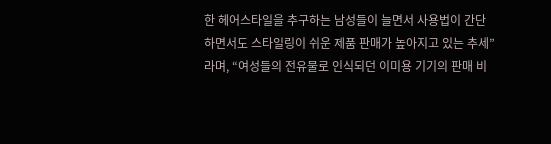한 헤어스타일을 추구하는 남성들이 늘면서 사용법이 간단하면서도 스타일링이 쉬운 제품 판매가 높아지고 있는 추세”라며, “여성들의 전유물로 인식되던 이미용 기기의 판매 비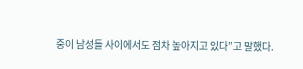중이 남성들 사이에서도 점차 높아지고 있다”고 말했다.